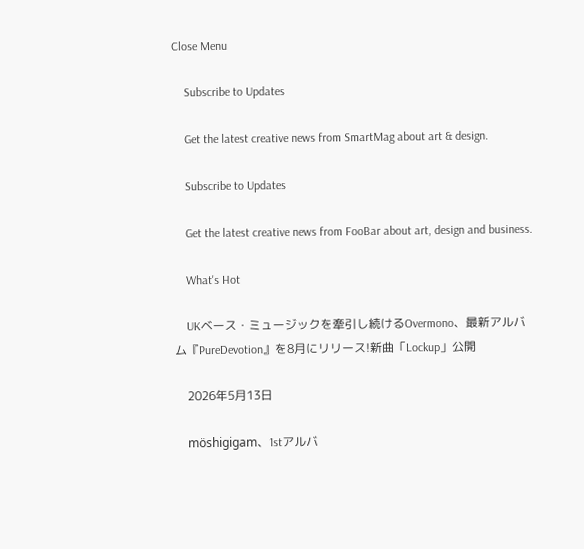Close Menu

    Subscribe to Updates

    Get the latest creative news from SmartMag about art & design.

    Subscribe to Updates

    Get the latest creative news from FooBar about art, design and business.

    What's Hot

    UKベース・ミュージックを牽引し続けるOvermono、最新アルバム『PureDevotion』を8月にリリース!新曲「Lockup」公開

    2026年5月13日

    möshigigam、1stアルバ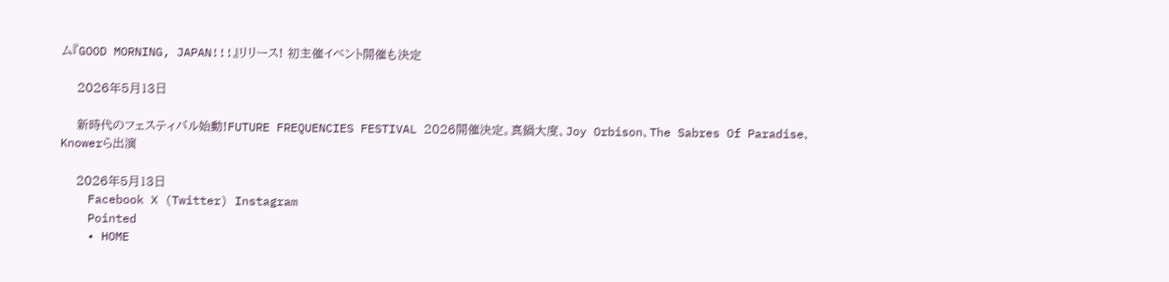ム『GOOD MORNING, JAPAN!!!』リリース! 初主催イベント開催も決定

    2026年5月13日

    新時代のフェスティバル始動!FUTURE FREQUENCIES FESTIVAL 2026開催決定。真鍋大度、Joy Orbison、The Sabres Of Paradise、Knowerら出演

    2026年5月13日
    Facebook X (Twitter) Instagram
    Pointed
    • HOME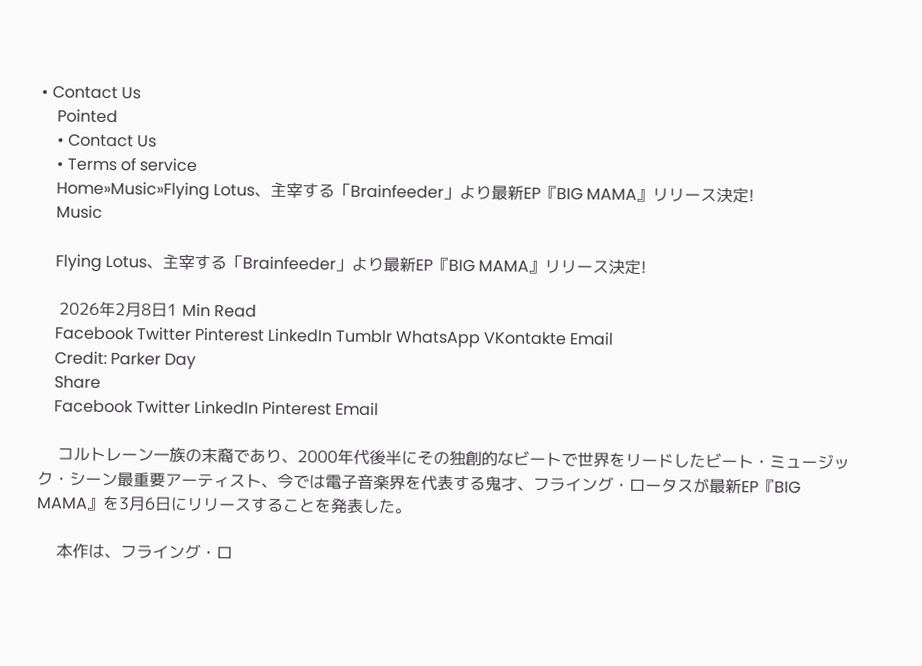• Contact Us
    Pointed
    • Contact Us
    • Terms of service
    Home»Music»Flying Lotus、主宰する「Brainfeeder」より最新EP『BIG MAMA』リリース決定!
    Music

    Flying Lotus、主宰する「Brainfeeder」より最新EP『BIG MAMA』リリース決定!

    2026年2月8日1 Min Read
    Facebook Twitter Pinterest LinkedIn Tumblr WhatsApp VKontakte Email
    Credit: Parker Day
    Share
    Facebook Twitter LinkedIn Pinterest Email

    コルトレーン一族の末裔であり、2000年代後半にその独創的なビートで世界をリードしたビート・ミュージック・シーン最重要アーティスト、今では電子音楽界を代表する鬼才、フライング・ロータスが最新EP『BIG MAMA』を3月6日にリリースすることを発表した。

    本作は、フライング・ロ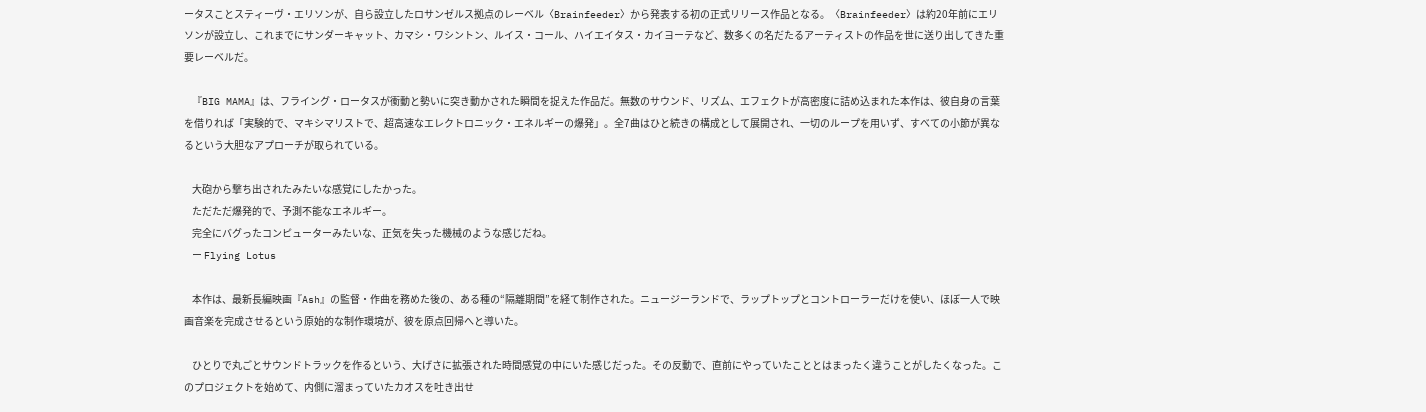ータスことスティーヴ・エリソンが、自ら設立したロサンゼルス拠点のレーベル〈Brainfeeder〉から発表する初の正式リリース作品となる。〈Brainfeeder〉は約20年前にエリソンが設立し、これまでにサンダーキャット、カマシ・ワシントン、ルイス・コール、ハイエイタス・カイヨーテなど、数多くの名だたるアーティストの作品を世に送り出してきた重要レーベルだ。

    『BIG MAMA』は、フライング・ロータスが衝動と勢いに突き動かされた瞬間を捉えた作品だ。無数のサウンド、リズム、エフェクトが高密度に詰め込まれた本作は、彼自身の言葉を借りれば「実験的で、マキシマリストで、超高速なエレクトロニック・エネルギーの爆発」。全7曲はひと続きの構成として展開され、一切のループを用いず、すべての小節が異なるという大胆なアプローチが取られている。

    大砲から撃ち出されたみたいな感覚にしたかった。
    ただただ爆発的で、予測不能なエネルギー。
    完全にバグったコンピューターみたいな、正気を失った機械のような感じだね。
    ー Flying Lotus

    本作は、最新長編映画『Ash』の監督・作曲を務めた後の、ある種の“隔離期間”を経て制作された。ニュージーランドで、ラップトップとコントローラーだけを使い、ほぼ一人で映画音楽を完成させるという原始的な制作環境が、彼を原点回帰へと導いた。

    ひとりで丸ごとサウンドトラックを作るという、大げさに拡張された時間感覚の中にいた感じだった。その反動で、直前にやっていたこととはまったく違うことがしたくなった。このプロジェクトを始めて、内側に溜まっていたカオスを吐き出せ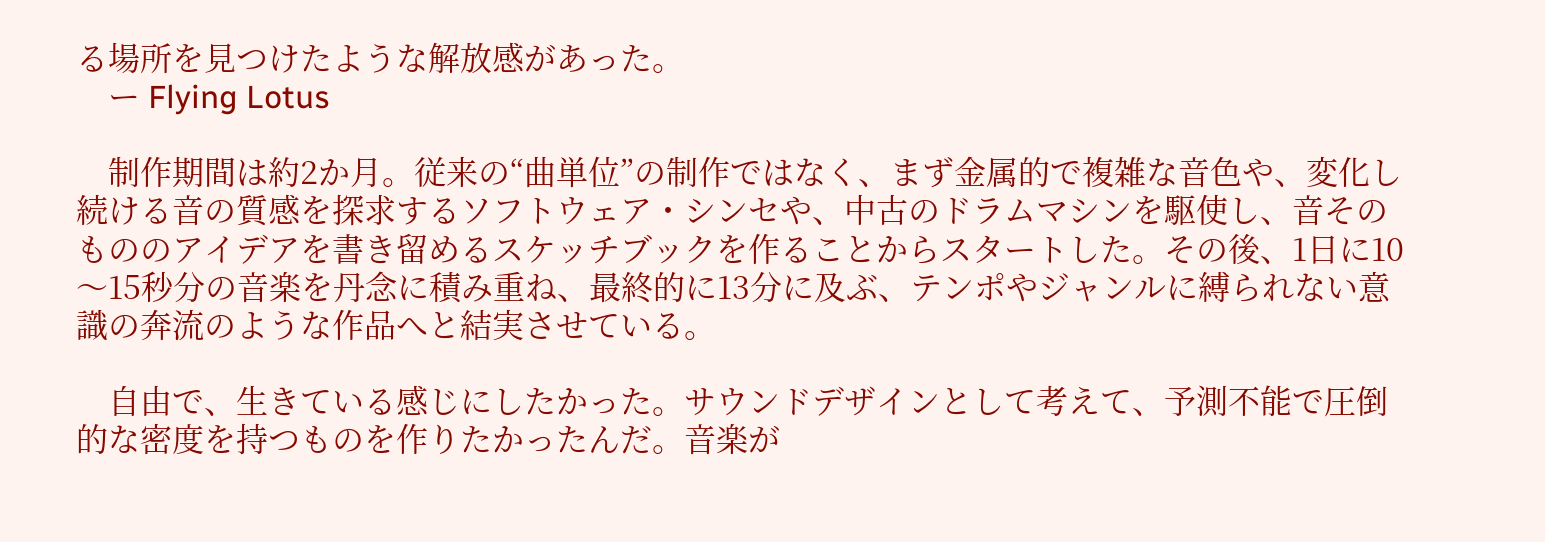る場所を見つけたような解放感があった。
    ー Flying Lotus

    制作期間は約2か月。従来の“曲単位”の制作ではなく、まず金属的で複雑な音色や、変化し続ける音の質感を探求するソフトウェア・シンセや、中古のドラムマシンを駆使し、音そのもののアイデアを書き留めるスケッチブックを作ることからスタートした。その後、1日に10〜15秒分の音楽を丹念に積み重ね、最終的に13分に及ぶ、テンポやジャンルに縛られない意識の奔流のような作品へと結実させている。

    自由で、生きている感じにしたかった。サウンドデザインとして考えて、予測不能で圧倒的な密度を持つものを作りたかったんだ。音楽が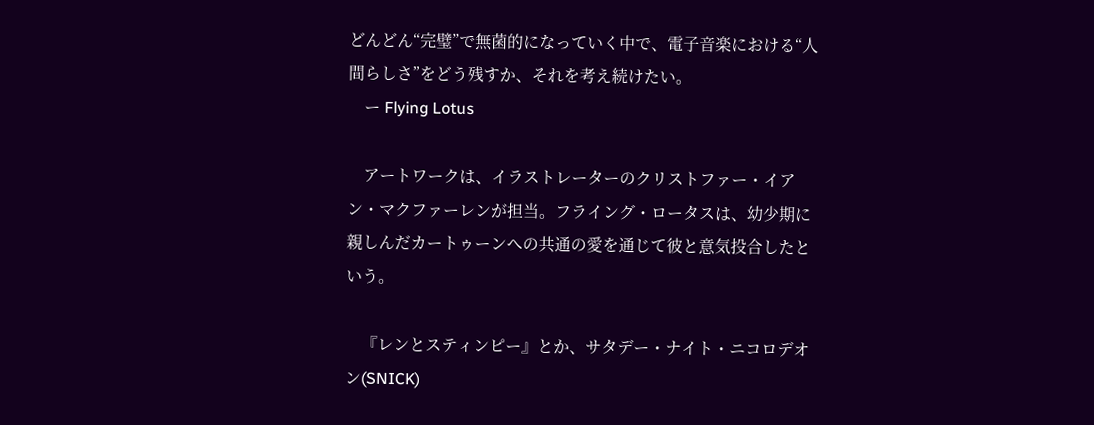どんどん“完璧”で無菌的になっていく中で、電子音楽における“人間らしさ”をどう残すか、それを考え続けたい。
    ー Flying Lotus

    アートワークは、イラストレーターのクリストファー・イアン・マクファーレンが担当。フライング・ロータスは、幼少期に親しんだカートゥーンへの共通の愛を通じて彼と意気投合したという。

    『レンとスティンピー』とか、サタデー・ナイト・ニコロデオン(SNICK)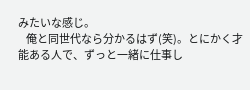みたいな感じ。
    俺と同世代なら分かるはず(笑)。とにかく才能ある人で、ずっと一緒に仕事し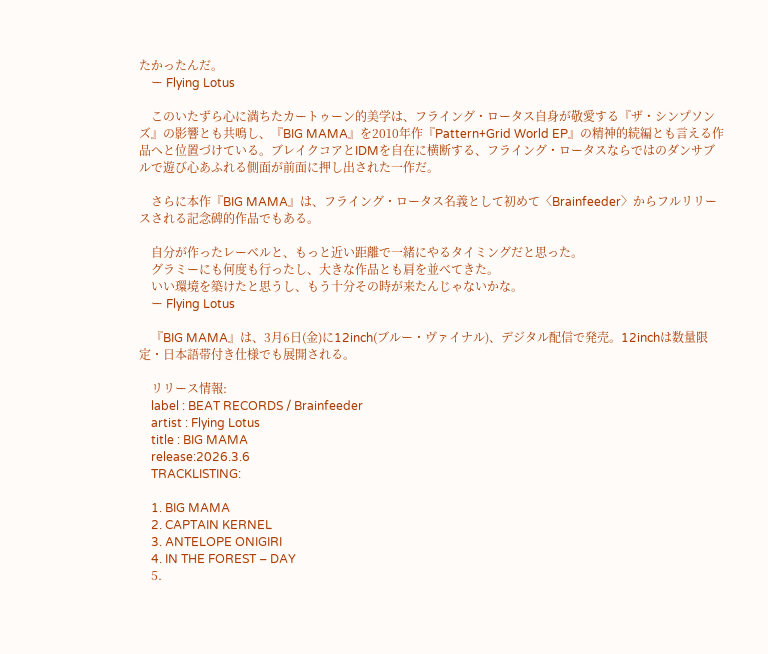たかったんだ。
    ー Flying Lotus

    このいたずら心に満ちたカートゥーン的美学は、フライング・ロータス自身が敬愛する『ザ・シンプソンズ』の影響とも共鳴し、『BIG MAMA』を2010年作『Pattern+Grid World EP』の精神的続編とも言える作品へと位置づけている。ブレイクコアとIDMを自在に横断する、フライング・ロータスならではのダンサブルで遊び心あふれる側面が前面に押し出された一作だ。

    さらに本作『BIG MAMA』は、フライング・ロータス名義として初めて〈Brainfeeder〉からフルリリースされる記念碑的作品でもある。

    自分が作ったレーベルと、もっと近い距離で一緒にやるタイミングだと思った。
    グラミーにも何度も行ったし、大きな作品とも肩を並べてきた。
    いい環境を築けたと思うし、もう十分その時が来たんじゃないかな。
    ー Flying Lotus

    『BIG MAMA』は、3月6日(金)に12inch(ブルー・ヴァイナル)、デジタル配信で発売。12inchは数量限定・日本語帯付き仕様でも展開される。

    リリース情報:
    label : BEAT RECORDS / Brainfeeder
    artist : Flying Lotus
    title : BIG MAMA
    release:2026.3.6
    TRACKLISTING:

    1. BIG MAMA
    2. CAPTAIN KERNEL
    3. ANTELOPE ONIGIRI
    4. IN THE FOREST – DAY
    5.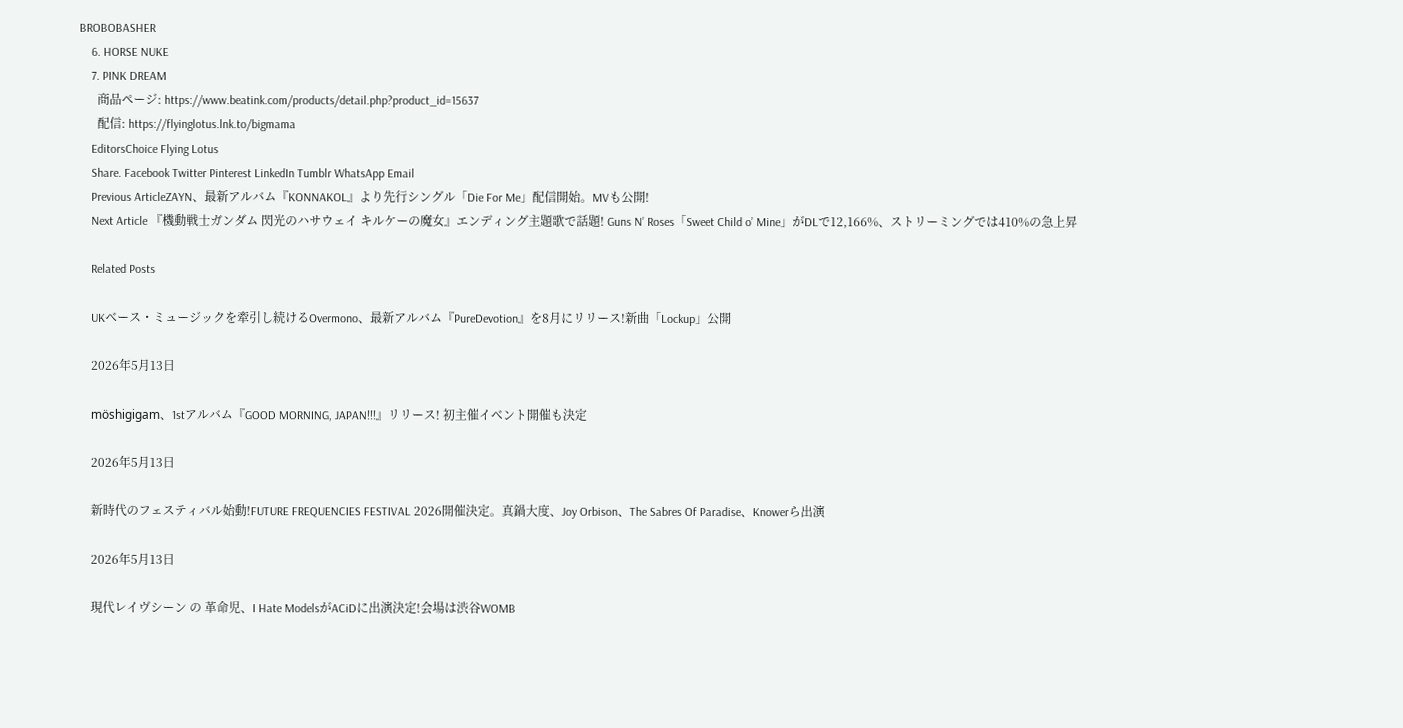BROBOBASHER
    6. HORSE NUKE
    7. PINK DREAM
      商品ページ: https://www.beatink.com/products/detail.php?product_id=15637
      配信: https://flyinglotus.lnk.to/bigmama
    EditorsChoice Flying Lotus
    Share. Facebook Twitter Pinterest LinkedIn Tumblr WhatsApp Email
    Previous ArticleZAYN、最新アルバム『KONNAKOL』より先行シングル「Die For Me」配信開始。MVも公開!
    Next Article 『機動戦士ガンダム 閃光のハサウェイ キルケーの魔女』エンディング主題歌で話題! Guns N’ Roses「Sweet Child o’ Mine」がDLで12,166%、ストリーミングでは410%の急上昇

    Related Posts

    UKベース・ミュージックを牽引し続けるOvermono、最新アルバム『PureDevotion』を8月にリリース!新曲「Lockup」公開

    2026年5月13日

    möshigigam、1stアルバム『GOOD MORNING, JAPAN!!!』リリース! 初主催イベント開催も決定

    2026年5月13日

    新時代のフェスティバル始動!FUTURE FREQUENCIES FESTIVAL 2026開催決定。真鍋大度、Joy Orbison、The Sabres Of Paradise、Knowerら出演

    2026年5月13日

    現代レイヴシーン の 革命児、I Hate ModelsがACiDに出演決定!会場は渋谷WOMB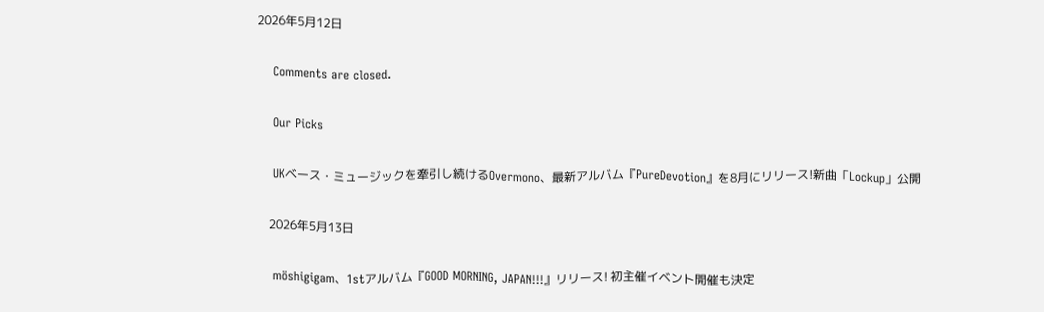2026年5月12日

    Comments are closed.

    Our Picks

    UKベース・ミュージックを牽引し続けるOvermono、最新アルバム『PureDevotion』を8月にリリース!新曲「Lockup」公開

    2026年5月13日

    möshigigam、1stアルバム『GOOD MORNING, JAPAN!!!』リリース! 初主催イベント開催も決定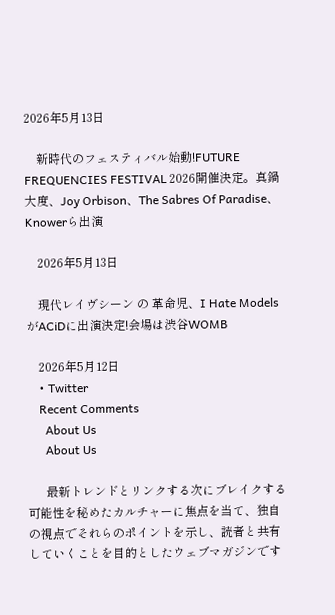2026年5月13日

    新時代のフェスティバル始動!FUTURE FREQUENCIES FESTIVAL 2026開催決定。真鍋大度、Joy Orbison、The Sabres Of Paradise、Knowerら出演

    2026年5月13日

    現代レイヴシーン の 革命児、I Hate ModelsがACiDに出演決定!会場は渋谷WOMB

    2026年5月12日
    • Twitter
    Recent Comments
      About Us
      About Us

      最新トレンドとリンクする次にブレイクする可能性を秘めたカルチャーに焦点を当て、独自の視点でそれらのポイントを示し、読者と共有していくことを目的としたウェブマガジンです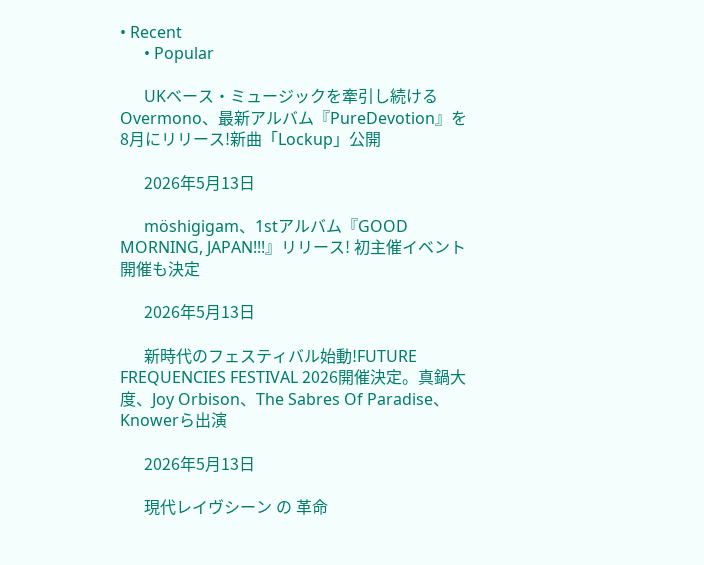• Recent
      • Popular

      UKベース・ミュージックを牽引し続けるOvermono、最新アルバム『PureDevotion』を8月にリリース!新曲「Lockup」公開

      2026年5月13日

      möshigigam、1stアルバム『GOOD MORNING, JAPAN!!!』リリース! 初主催イベント開催も決定

      2026年5月13日

      新時代のフェスティバル始動!FUTURE FREQUENCIES FESTIVAL 2026開催決定。真鍋大度、Joy Orbison、The Sabres Of Paradise、Knowerら出演

      2026年5月13日

      現代レイヴシーン の 革命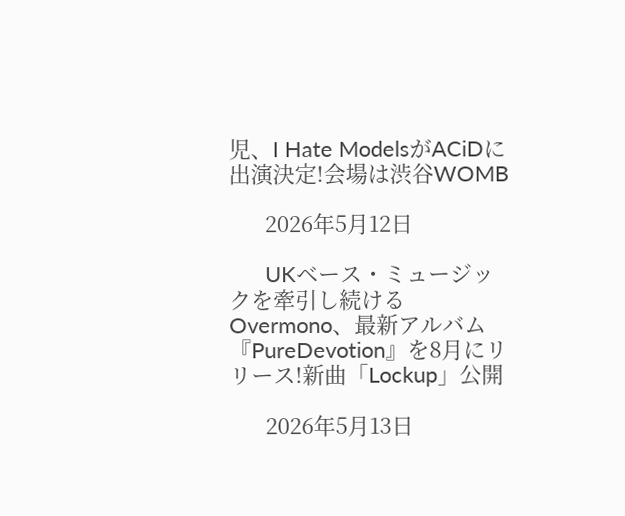児、I Hate ModelsがACiDに出演決定!会場は渋谷WOMB

      2026年5月12日

      UKベース・ミュージックを牽引し続けるOvermono、最新アルバム『PureDevotion』を8月にリリース!新曲「Lockup」公開

      2026年5月13日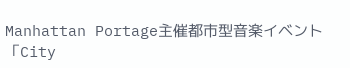Manhattan Portage主催都市型音楽イベント「City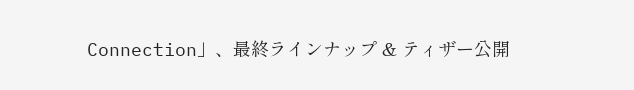Connection」、最終ラインナップ & ティザー公開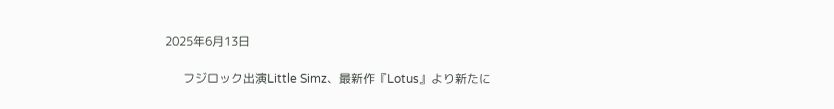2025年6月13日

      フジロック出演Little Simz、最新作『Lotus』より新たに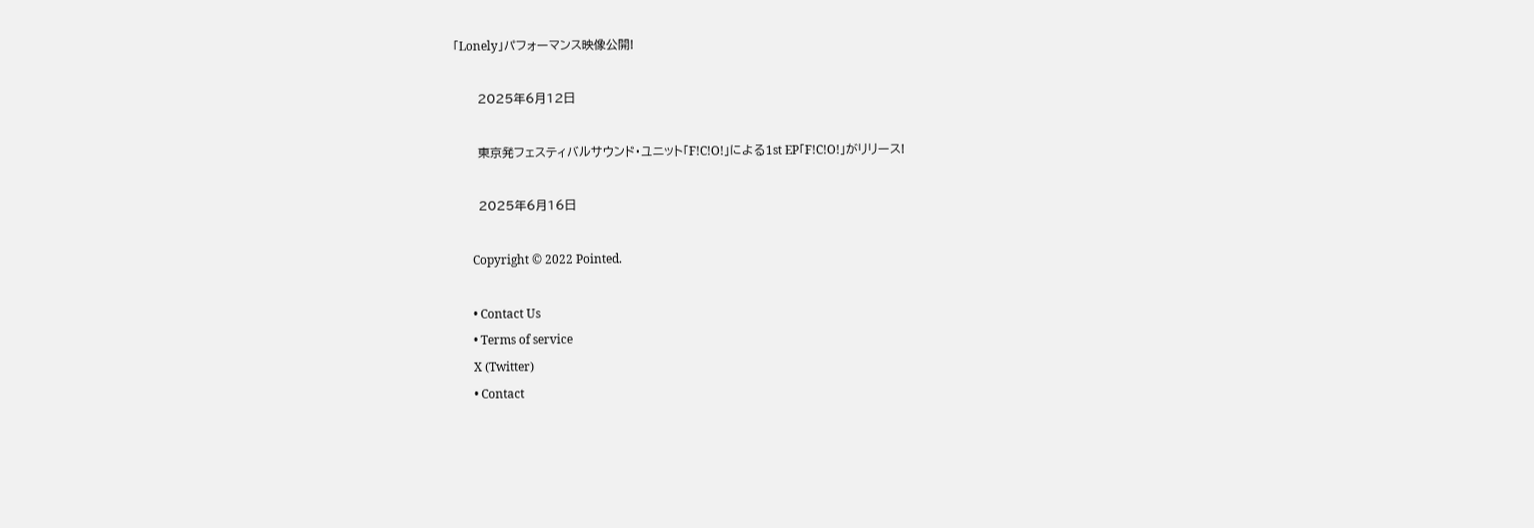「Lonely」パフォーマンス映像公開!

      2025年6月12日

      東京発フェスティバルサウンド・ユニット「F!C!O!」による1st EP「F!C!O!」がリリース!

      2025年6月16日

      Copyright © 2022 Pointed.

      • Contact Us
      • Terms of service
      X (Twitter)
      • Contact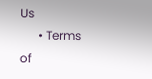Us
      • Terms of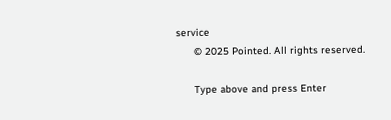service
      © 2025 Pointed. All rights reserved.

      Type above and press Enter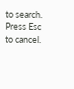to search. Press Esc to cancel.